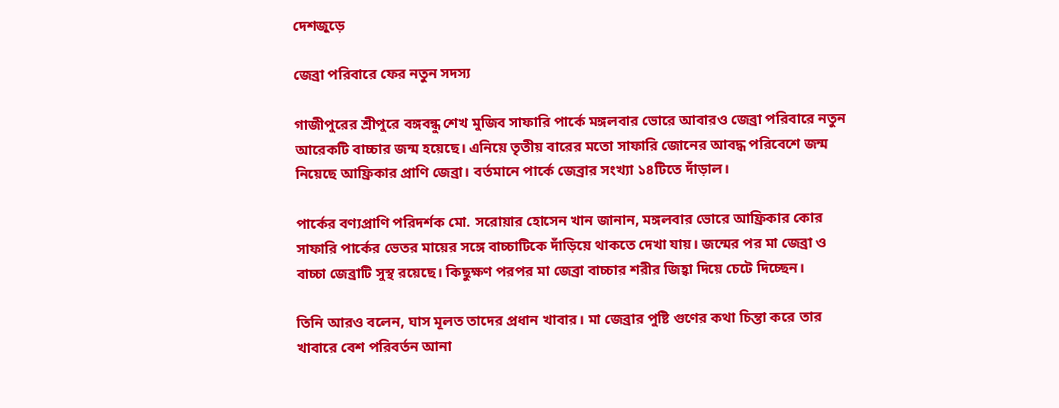দেশজুড়ে

জেব্রা পরিবারে ফের নতুন সদস্য

গাজীপুরের শ্রীপুরে বঙ্গবন্ধু শেখ মুজিব সাফারি পার্কে মঙ্গলবার ভোরে আবারও জেব্রা পরিবারে নতুন আরেকটি বাচ্চার জন্ম হয়েছে। এনিয়ে তৃতীয় বারের মতো সাফারি জোনের আবদ্ধ পরিবেশে জন্ম নিয়েছে আফ্রিকার প্রাণি জেব্রা। বর্তমানে পার্কে জেব্রার সংখ্যা ১৪টিতে দাঁড়াল।

পার্কের বণ্যপ্রাণি পরিদর্শক মো. সরোয়ার হোসেন খান জানান, মঙ্গলবার ভোরে আফ্রিকার কোর সাফারি পার্কের ভেতর মায়ের সঙ্গে বাচ্চাটিকে দাঁড়িয়ে থাকতে দেখা যায়। জন্মের পর মা জেব্রা ও বাচ্চা জেব্রাটি সুস্থ রয়েছে। কিছুক্ষণ পরপর মা জেব্রা বাচ্চার শরীর জিহ্বা দিয়ে চেটে দিচ্ছেন।

তিনি আরও বলেন, ঘাস মূলত তাদের প্রধান খাবার। মা জেব্রার পুষ্টি গুণের কথা চিন্তা করে তার খাবারে বেশ পরিবর্তন আনা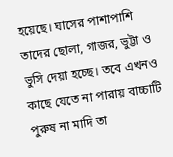হয়েছে। ঘাসের পাশাপাশি তাদের ছোলা, গাজর, ভুট্টা ও ভুসি দেয়া হচ্ছে। তবে এখনও কাছে যেতে না পারায় বাচ্চাটি পুরুষ না মাদি তা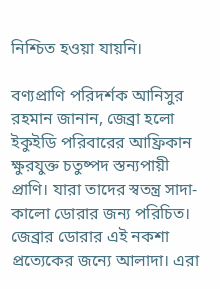নিশ্চিত হওয়া যায়নি।

বণ্যপ্রাণি পরিদর্শক আনিসুর রহমান জানান, জেব্রা হলো ইকুইডি পরিবারের আফ্রিকান ক্ষুরযুক্ত চতুষ্পদ স্তন্যপায়ী প্রাণি। যারা তাদের স্বতন্ত্র সাদা-কালো ডোরার জন্য পরিচিত। জেব্রার ডোরার এই নকশা প্রত্যেকের জন্যে আলাদা। এরা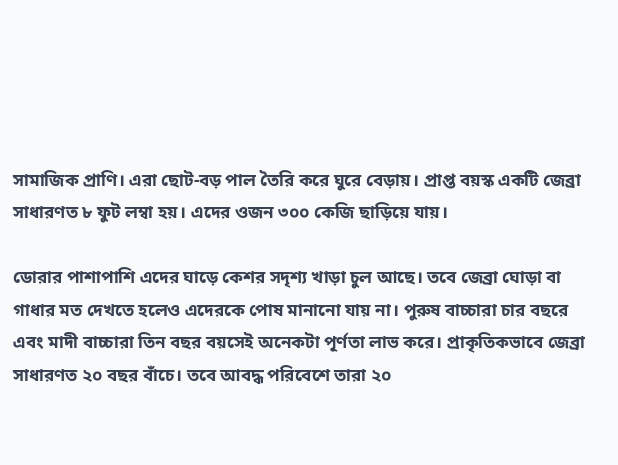সামাজিক প্রাণি। এরা ছোট-বড় পাল তৈরি করে ঘুরে বেড়ায়। প্রাপ্ত বয়স্ক একটি জেব্রা সাধারণত ৮ ফুট লম্বা হয়। এদের ওজন ৩০০ কেজি ছাড়িয়ে যায়।

ডোরার পাশাপাশি এদের ঘাড়ে কেশর সদৃশ্য খাড়া চুল আছে। তবে জেব্রা ঘোড়া বা গাধার মত দেখতে হলেও এদেরকে পোষ মানানো যায় না। পুরুষ বাচ্চারা চার বছরে এবং মাদী বাচ্চারা তিন বছর বয়সেই অনেকটা পূর্ণতা লাভ করে। প্রাকৃতিকভাবে জেব্রা সাধারণত ২০ বছর বাঁচে। তবে আবদ্ধ পরিবেশে তারা ২০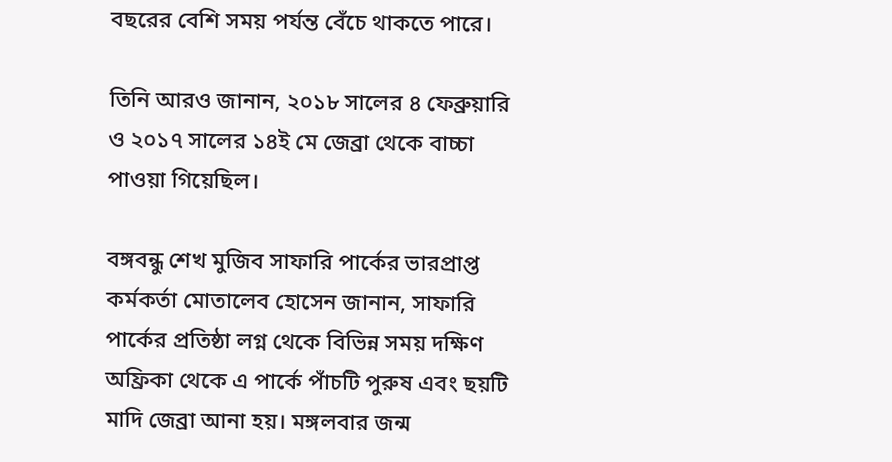বছরের বেশি সময় পর্যন্ত বেঁচে থাকতে পারে।

তিনি আরও জানান, ২০১৮ সালের ৪ ফেব্রুয়ারি ও ২০১৭ সালের ১৪ই মে জেব্রা থেকে বাচ্চা পাওয়া গিয়েছিল।

বঙ্গবন্ধু শেখ মুজিব সাফারি পার্কের ভারপ্রাপ্ত কর্মকর্তা মোতালেব হোসেন জানান, সাফারি পার্কের প্রতিষ্ঠা লগ্ন থেকে বিভিন্ন সময় দক্ষিণ অফ্রিকা থেকে এ পার্কে পাঁচটি পুরুষ এবং ছয়টি মাদি জেব্রা আনা হয়। মঙ্গলবার জন্ম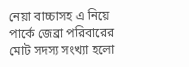নেয়া বাচ্চাসহ এ নিয়ে পার্কে জেব্রা পরিবারের মোট সদস্য সংখ্যা হলো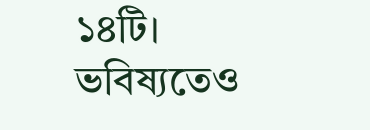১৪টি। ভবিষ্যতেও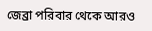জেব্রা পরিবার থেকে আরও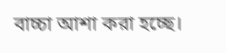বাচ্চা আশা করা হচ্ছে।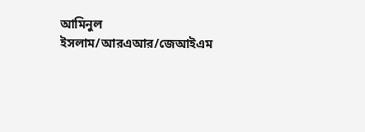আমিনুল ইসলাম/আরএআর/জেআইএম